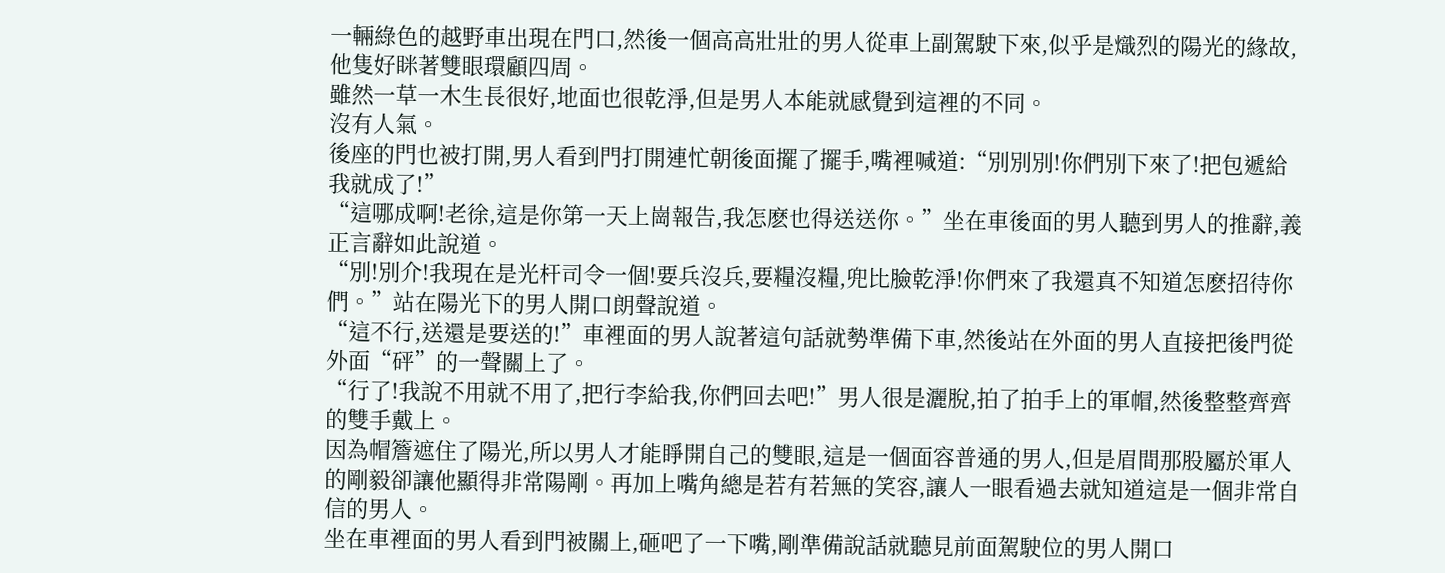一輛綠色的越野車出現在門口,然後一個高高壯壯的男人從車上副駕駛下來,似乎是熾烈的陽光的緣故,他隻好眯著雙眼環顧四周。
雖然一草一木生長很好,地面也很乾淨,但是男人本能就感覺到這裡的不同。
沒有人氣。
後座的門也被打開,男人看到門打開連忙朝後面擺了擺手,嘴裡喊道:“別別別!你們別下來了!把包遞給我就成了!”
“這哪成啊!老徐,這是你第一天上崗報告,我怎麽也得送送你。”坐在車後面的男人聽到男人的推辭,義正言辭如此說道。
“別!別介!我現在是光杆司令一個!要兵沒兵,要糧沒糧,兜比臉乾淨!你們來了我還真不知道怎麽招待你們。”站在陽光下的男人開口朗聲說道。
“這不行,送還是要送的!”車裡面的男人說著這句話就勢準備下車,然後站在外面的男人直接把後門從外面“砰”的一聲關上了。
“行了!我說不用就不用了,把行李給我,你們回去吧!”男人很是灑脫,拍了拍手上的軍帽,然後整整齊齊的雙手戴上。
因為帽簷遮住了陽光,所以男人才能睜開自己的雙眼,這是一個面容普通的男人,但是眉間那股屬於軍人的剛毅卻讓他顯得非常陽剛。再加上嘴角總是若有若無的笑容,讓人一眼看過去就知道這是一個非常自信的男人。
坐在車裡面的男人看到門被關上,砸吧了一下嘴,剛準備說話就聽見前面駕駛位的男人開口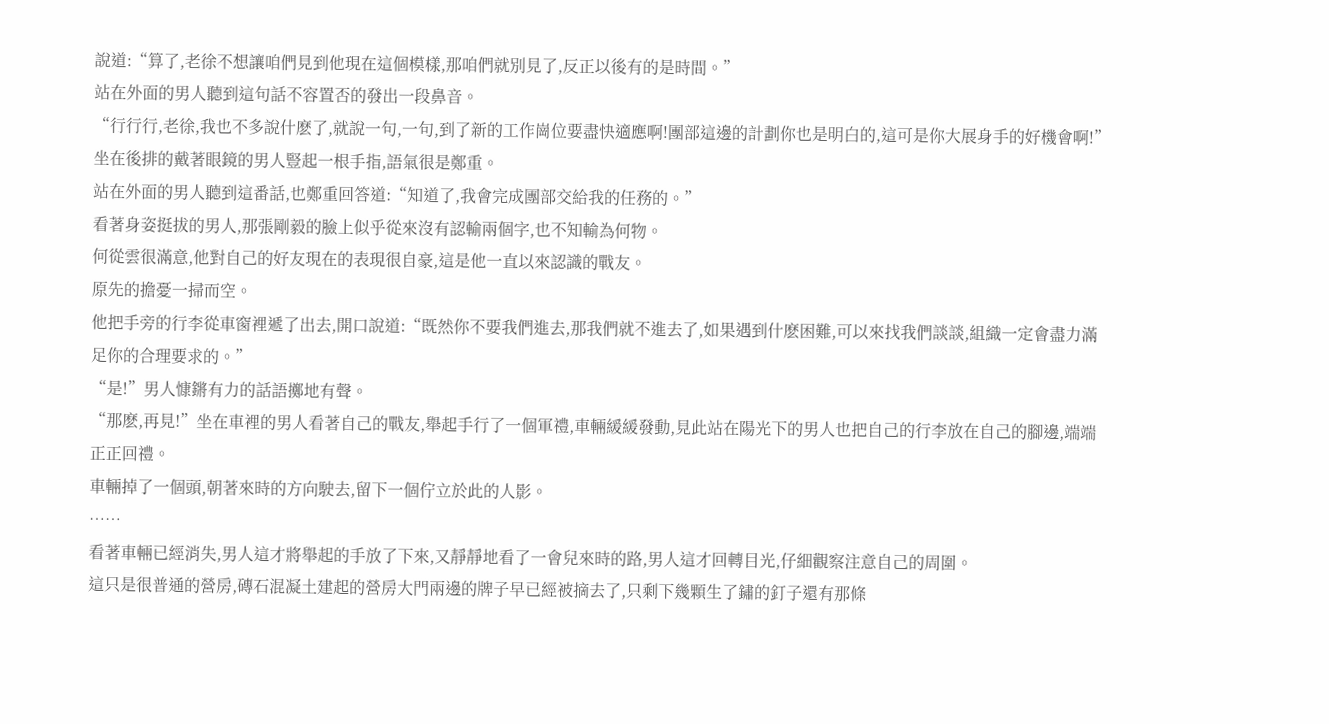說道:“算了,老徐不想讓咱們見到他現在這個模樣,那咱們就別見了,反正以後有的是時間。”
站在外面的男人聽到這句話不容置否的發出一段鼻音。
“行行行,老徐,我也不多說什麽了,就說一句,一句,到了新的工作崗位要盡快適應啊!團部這邊的計劃你也是明白的,這可是你大展身手的好機會啊!”坐在後排的戴著眼鏡的男人豎起一根手指,語氣很是鄭重。
站在外面的男人聽到這番話,也鄭重回答道:“知道了,我會完成團部交給我的任務的。”
看著身姿挺拔的男人,那張剛毅的臉上似乎從來沒有認輸兩個字,也不知輸為何物。
何從雲很滿意,他對自己的好友現在的表現很自豪,這是他一直以來認識的戰友。
原先的擔憂一掃而空。
他把手旁的行李從車窗裡遞了出去,開口說道:“既然你不要我們進去,那我們就不進去了,如果遇到什麽困難,可以來找我們談談,組織一定會盡力滿足你的合理要求的。”
“是!”男人慷鏘有力的話語擲地有聲。
“那麽,再見!”坐在車裡的男人看著自己的戰友,舉起手行了一個軍禮,車輛緩緩發動,見此站在陽光下的男人也把自己的行李放在自己的腳邊,端端正正回禮。
車輛掉了一個頭,朝著來時的方向駛去,留下一個佇立於此的人影。
……
看著車輛已經消失,男人這才將舉起的手放了下來,又靜靜地看了一會兒來時的路,男人這才回轉目光,仔細觀察注意自己的周圍。
這只是很普通的營房,磚石混凝土建起的營房大門兩邊的牌子早已經被摘去了,只剩下幾顆生了鏽的釘子還有那條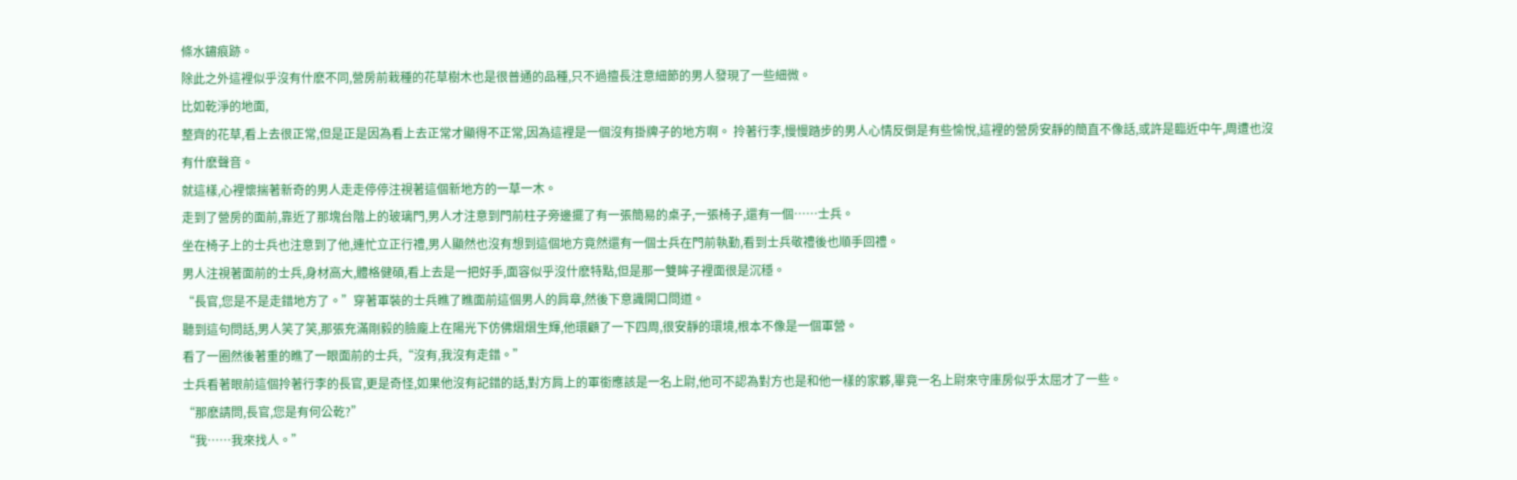條水鏽痕跡。
除此之外這裡似乎沒有什麽不同,營房前栽種的花草樹木也是很普通的品種,只不過擅長注意細節的男人發現了一些細微。
比如乾淨的地面,
整齊的花草,看上去很正常,但是正是因為看上去正常才顯得不正常,因為這裡是一個沒有掛牌子的地方啊。 拎著行李,慢慢踏步的男人心情反倒是有些愉悅,這裡的營房安靜的簡直不像話,或許是臨近中午,周遭也沒有什麽聲音。
就這樣,心裡懷揣著新奇的男人走走停停注視著這個新地方的一草一木。
走到了營房的面前,靠近了那塊台階上的玻璃門,男人才注意到門前柱子旁邊擺了有一張簡易的桌子,一張椅子,還有一個……士兵。
坐在椅子上的士兵也注意到了他,連忙立正行禮,男人顯然也沒有想到這個地方竟然還有一個士兵在門前執勤,看到士兵敬禮後也順手回禮。
男人注視著面前的士兵,身材高大,體格健碩,看上去是一把好手,面容似乎沒什麽特點,但是那一雙眸子裡面很是沉穩。
“長官,您是不是走錯地方了。”穿著軍裝的士兵瞧了瞧面前這個男人的肩章,然後下意識開口問道。
聽到這句問話,男人笑了笑,那張充滿剛毅的臉龐上在陽光下仿佛熠熠生輝,他環顧了一下四周,很安靜的環境,根本不像是一個軍營。
看了一圈然後著重的瞧了一眼面前的士兵,“沒有,我沒有走錯。”
士兵看著眼前這個拎著行李的長官,更是奇怪,如果他沒有記錯的話,對方肩上的軍銜應該是一名上尉,他可不認為對方也是和他一樣的家夥,畢竟一名上尉來守庫房似乎太屈才了一些。
“那麽請問,長官,您是有何公乾?”
“我……我來找人。”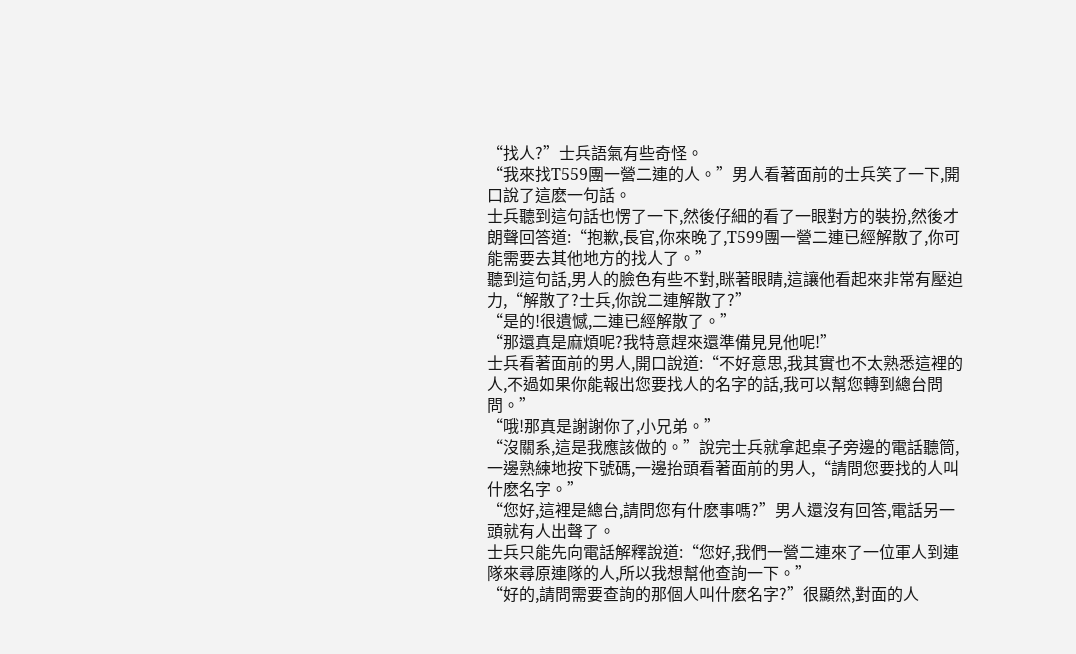“找人?”士兵語氣有些奇怪。
“我來找T559團一營二連的人。”男人看著面前的士兵笑了一下,開口說了這麽一句話。
士兵聽到這句話也愣了一下,然後仔細的看了一眼對方的裝扮,然後才朗聲回答道:“抱歉,長官,你來晚了,T599團一營二連已經解散了,你可能需要去其他地方的找人了。”
聽到這句話,男人的臉色有些不對,眯著眼睛,這讓他看起來非常有壓迫力,“解散了?士兵,你說二連解散了?”
“是的!很遺憾,二連已經解散了。”
“那還真是麻煩呢?我特意趕來還準備見見他呢!”
士兵看著面前的男人,開口說道:“不好意思,我其實也不太熟悉這裡的人,不過如果你能報出您要找人的名字的話,我可以幫您轉到總台問問。”
“哦!那真是謝謝你了,小兄弟。”
“沒關系,這是我應該做的。”說完士兵就拿起桌子旁邊的電話聽筒,一邊熟練地按下號碼,一邊抬頭看著面前的男人,“請問您要找的人叫什麽名字。”
“您好,這裡是總台,請問您有什麽事嗎?”男人還沒有回答,電話另一頭就有人出聲了。
士兵只能先向電話解釋說道:“您好,我們一營二連來了一位軍人到連隊來尋原連隊的人,所以我想幫他查詢一下。”
“好的,請問需要查詢的那個人叫什麽名字?”很顯然,對面的人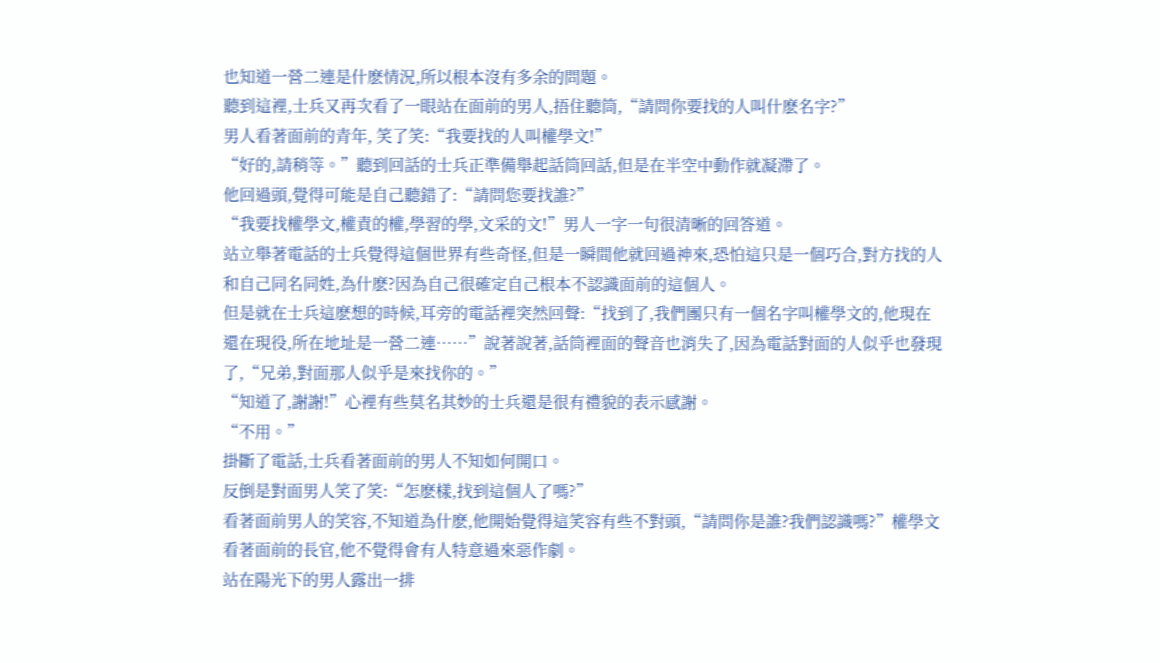也知道一營二連是什麽情況,所以根本沒有多余的問題。
聽到這裡,士兵又再次看了一眼站在面前的男人,捂住聽筒,“請問你要找的人叫什麽名字?”
男人看著面前的青年, 笑了笑:“我要找的人叫權學文!”
“好的,請稍等。”聽到回話的士兵正準備舉起話筒回話,但是在半空中動作就凝滯了。
他回過頭,覺得可能是自己聽錯了:“請問您要找誰?”
“我要找權學文,權責的權,學習的學,文采的文!”男人一字一句很清晰的回答道。
站立舉著電話的士兵覺得這個世界有些奇怪,但是一瞬間他就回過神來,恐怕這只是一個巧合,對方找的人和自己同名同姓,為什麽?因為自己很確定自己根本不認識面前的這個人。
但是就在士兵這麽想的時候,耳旁的電話裡突然回聲:“找到了,我們團只有一個名字叫權學文的,他現在還在現役,所在地址是一營二連……”說著說著,話筒裡面的聲音也消失了,因為電話對面的人似乎也發現了,“兄弟,對面那人似乎是來找你的。”
“知道了,謝謝!”心裡有些莫名其妙的士兵還是很有禮貌的表示感謝。
“不用。”
掛斷了電話,士兵看著面前的男人不知如何開口。
反倒是對面男人笑了笑:“怎麽樣,找到這個人了嗎?”
看著面前男人的笑容,不知道為什麽,他開始覺得這笑容有些不對頭,“請問你是誰?我們認識嗎?”權學文看著面前的長官,他不覺得會有人特意過來惡作劇。
站在陽光下的男人露出一排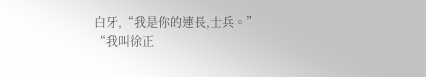白牙,“我是你的連長,士兵。”
“我叫徐正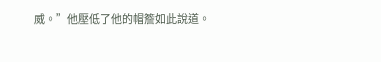威。”他壓低了他的帽簷如此說道。